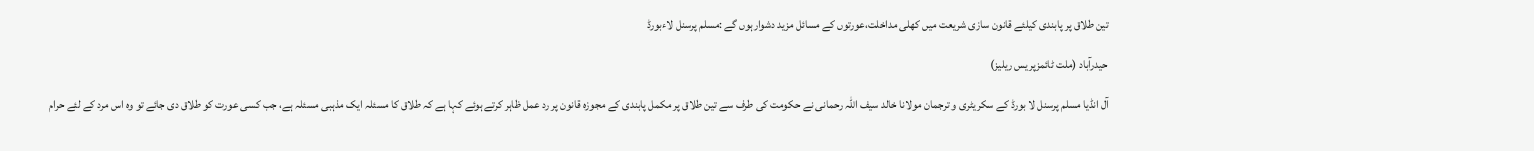تین طلاق پر پابندی کیلئے قانون سازی شریعت میں کھلی مداخلت،عورتوں کے مسائل مزید دشوارہوں گے :مسلم پرسنل لاءبورڈ

حیدرآباد (ملت ٹائمزپریس ریلیز)

آل انڈیا مسلم پرسنل لا بورڈ کے سکریٹری و ترجمان مولانا خالد سیف اللہ رحمانی نے حکومت کی طرف سے تین طلاق پر مکمل پابندی کے مجوزہ قانون پر رد عمل ظاہر کرتے ہوئے کہا ہے کہ طلاق کا مسئلہ ایک مذہبی مسئلہ ہے، جب کسی عورت کو طلاق دی جائے تو وہ اس مرد کے لئے حرام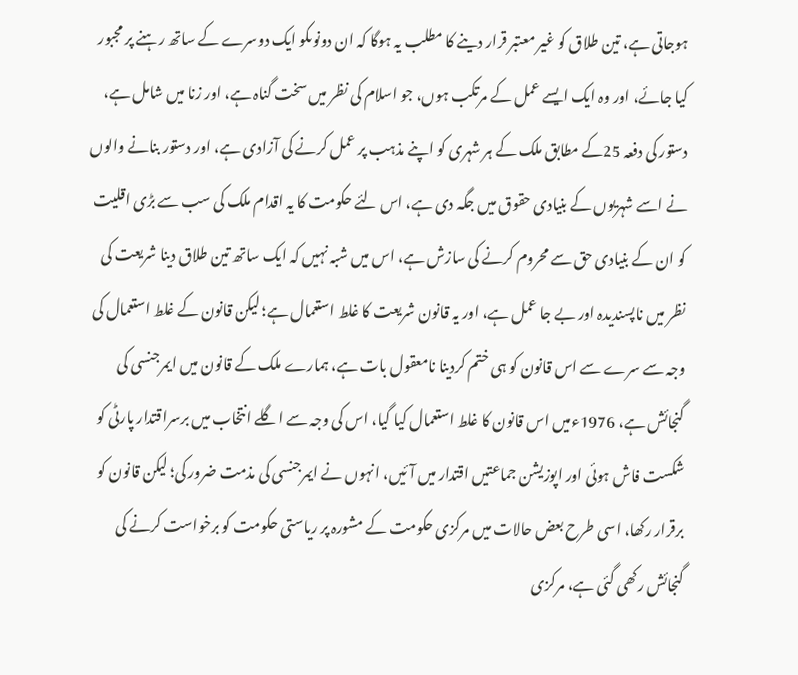ہوجاتی ہے، تین طلاق کو غیر معتبر قرار دینے کا مطلب یہ ہوگا کہ ان دونوںکو ایک دوسرے کے ساتھ رہنے پر مجبور کیا جائے، اور وہ ایک ایسے عمل کے مرتکب ہوں، جو اسلام کی نظر میں سخت گناہ ہے، اور زنا میں شامل ہے، دستور کی دفعہ 25کے مطابق ملک کے ہر شہری کو اپنے مذہب پر عمل کرنے کی آزادی ہے، اور دستور بنانے والوں نے اسے شہریوں کے بنیادی حقوق میں جگہ دی ہے، اس لئے حکومت کا یہ اقدام ملک کی سب سے بڑی اقلیت کو ان کے بنیادی حق سے محروم کرنے کی سازش ہے، اس میں شبہ نہیں کہ ایک ساتھ تین طلاق دینا شریعت کی نظر میں ناپسندیدہ اور بے جا عمل ہے، اور یہ قانون شریعت کا غلط استعمال ہے؛ لیکن قانون کے غلط استعمال کی وجہ سے سرے سے اس قانون کو ہی ختم کردینا نامعقول بات ہے، ہمارے ملک کے قانون میں ایمرجنسی کی گنجائش ہے، 1976ءمیں اس قانون کا غلط استعمال کیا گیا، اس کی وجہ سے اگلے انتخاب میں برسراقتدار پارٹی کو شکست فاش ہوئی اور اپوزیشن جماعتیں اقتدار میں آئیں، انہوں نے ایمرجنسی کی مذمت ضرور کی؛ لیکن قانون کو برقرار رکھا، اسی طرح بعض حالات میں مرکزی حکومت کے مشورہ پر ریاستی حکومت کو برخواست کرنے کی گنجائش رکھی گئی ہے، مرکزی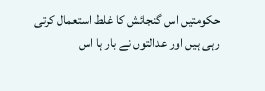حکومتیں اس گنجائش کا غلط استعمال کرتی رہی ہیں اور عدالتوں نے بار ہا اس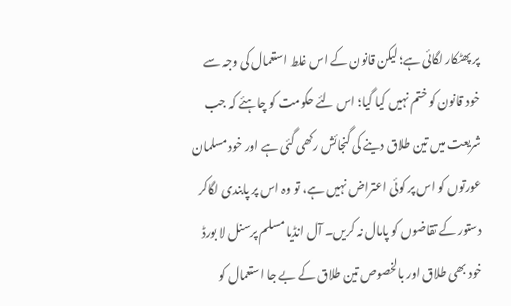پر پھٹکار لگائی ہے؛ لیکن قانون کے اس غلط استعمال کی وجہ سے خود قانون کو ختم نہیں کیا گیا؛ اس لئے حکومت کو چاہئے کہ جب شریعت میں تین طلاق دینے کی گنجائش رکھی گئی ہے اور خود مسلمان عورتوں کو اس پر کوئی اعتراض نہیں ہے، تو وہ اس پر پابندی لگاکر دستور کے تقاضوں کو پامال نہ کریں۔ آل انڈیا مسلم پرسنل لا بورڈ خود بھی طلاق اور بالخصوص تین طلاق کے بے جا استعمال کو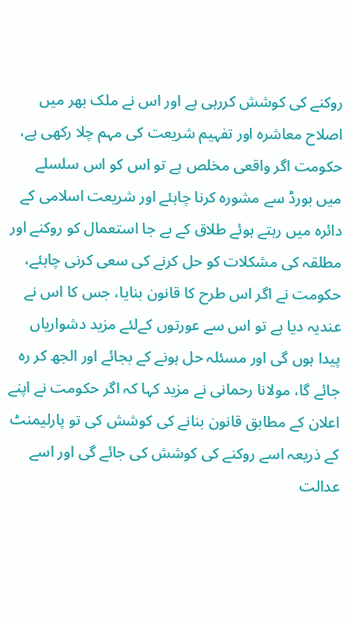روکنے کی کوشش کررہی ہے اور اس نے ملک بھر میں اصلاح معاشرہ اور تفہیم شریعت کی مہم چلا رکھی ہے، حکومت اگر واقعی مخلص ہے تو اس کو اس سلسلے میں بورڈ سے مشورہ کرنا چاہئے اور شریعت اسلامی کے دائرہ میں رہتے ہوئے طلاق کے بے جا استعمال کو روکنے اور مطلقہ کی مشکلات کو حل کرنے کی سعی کرنی چاہئے، حکومت نے اگر اس طرح کا قانون بنایا، جس کا اس نے عندیہ دیا ہے تو اس سے عورتوں کےلئے مزید دشواریاں پیدا ہوں گی اور مسئلہ حل ہونے کے بجائے اور الجھ کر رہ جائے گا، مولانا رحمانی نے مزید کہا کہ اگر حکومت نے اپنے اعلان کے مطابق قانون بنانے کی کوشش کی تو پارلیمنٹ کے ذریعہ اسے روکنے کی کوشش کی جائے گی اور اسے عدالت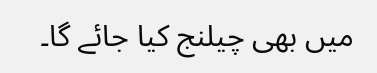میں بھی چیلنج کیا جائے گا۔